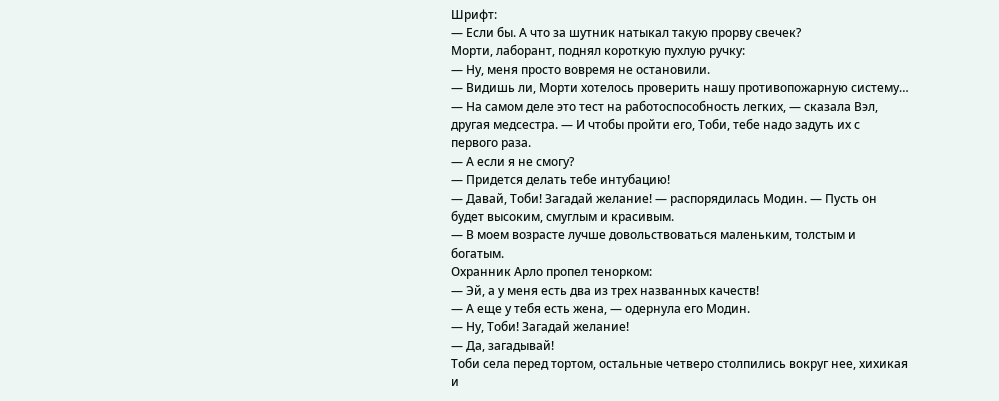Шрифт:
— Если бы. А что за шутник натыкал такую прорву свечек?
Морти, лаборант, поднял короткую пухлую ручку:
— Ну, меня просто вовремя не остановили.
— Видишь ли, Морти хотелось проверить нашу противопожарную систему…
— На самом деле это тест на работоспособность легких, — сказала Вэл, другая медсестра. — И чтобы пройти его, Тоби, тебе надо задуть их с первого раза.
— А если я не смогу?
— Придется делать тебе интубацию!
— Давай, Тоби! Загадай желание! — распорядилась Модин. — Пусть он будет высоким, смуглым и красивым.
— В моем возрасте лучше довольствоваться маленьким, толстым и богатым.
Охранник Арло пропел тенорком:
— Эй, а у меня есть два из трех названных качеств!
— А еще у тебя есть жена, — одернула его Модин.
— Ну, Тоби! Загадай желание!
— Да, загадывай!
Тоби села перед тортом, остальные четверо столпились вокруг нее, хихикая и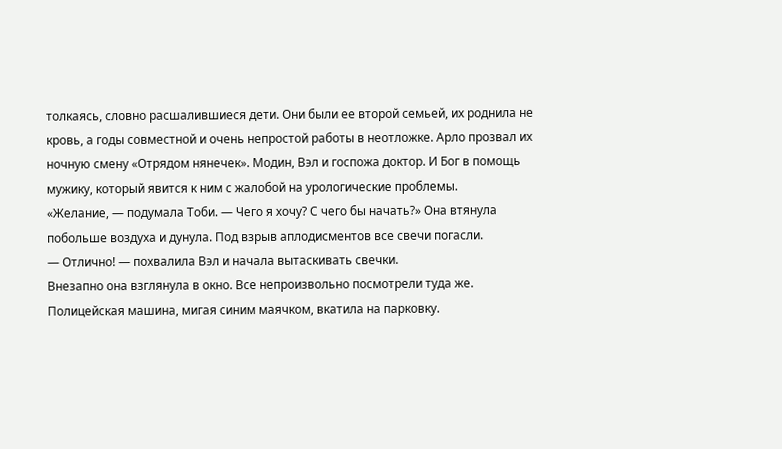толкаясь, словно расшалившиеся дети. Они были ее второй семьей, их роднила не кровь, а годы совместной и очень непростой работы в неотложке. Арло прозвал их ночную смену «Отрядом нянечек». Модин, Вэл и госпожа доктор. И Бог в помощь мужику, который явится к ним с жалобой на урологические проблемы.
«Желание, — подумала Тоби. — Чего я хочу? С чего бы начать?» Она втянула побольше воздуха и дунула. Под взрыв аплодисментов все свечи погасли.
— Отлично! — похвалила Вэл и начала вытаскивать свечки.
Внезапно она взглянула в окно. Все непроизвольно посмотрели туда же.
Полицейская машина, мигая синим маячком, вкатила на парковку.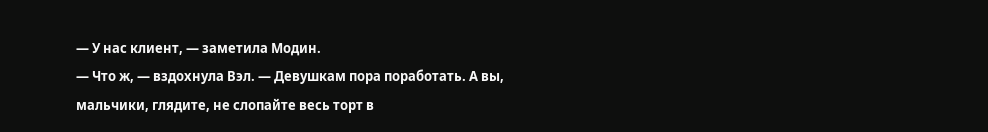— У нас клиент, — заметила Модин.
— Что ж, — вздохнула Вэл. — Девушкам пора поработать. А вы, мальчики, глядите, не слопайте весь торт в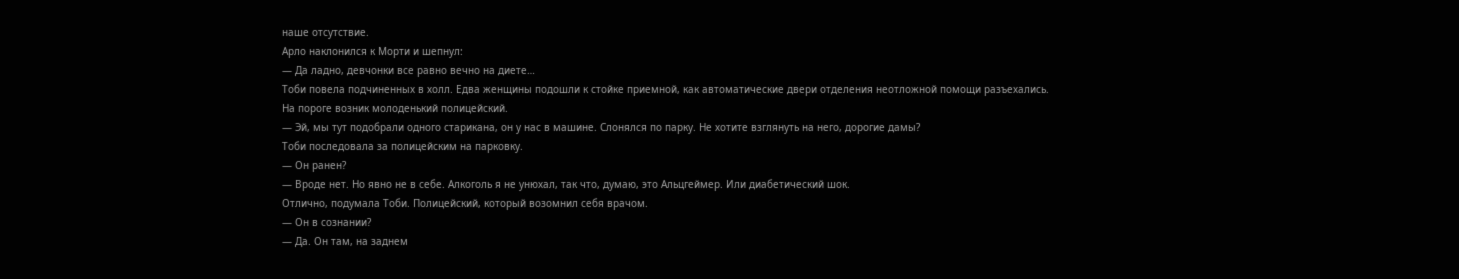наше отсутствие.
Арло наклонился к Морти и шепнул:
— Да ладно, девчонки все равно вечно на диете…
Тоби повела подчиненных в холл. Едва женщины подошли к стойке приемной, как автоматические двери отделения неотложной помощи разъехались.
На пороге возник молоденький полицейский.
— Эй, мы тут подобрали одного старикана, он у нас в машине. Слонялся по парку. Не хотите взглянуть на него, дорогие дамы?
Тоби последовала за полицейским на парковку.
— Он ранен?
— Вроде нет. Но явно не в себе. Алкоголь я не унюхал, так что, думаю, это Альцгеймер. Или диабетический шок.
Отлично, подумала Тоби. Полицейский, который возомнил себя врачом.
— Он в сознании?
— Да. Он там, на заднем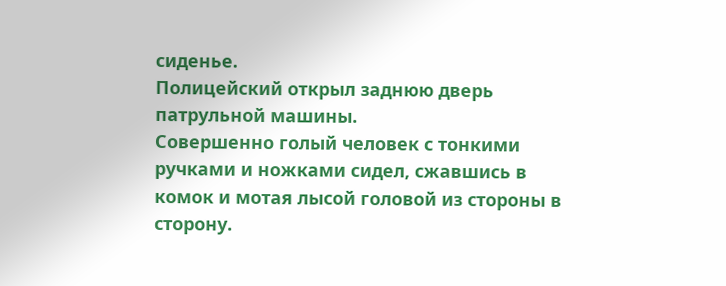сиденье.
Полицейский открыл заднюю дверь патрульной машины.
Совершенно голый человек с тонкими ручками и ножками сидел, сжавшись в комок и мотая лысой головой из стороны в сторону.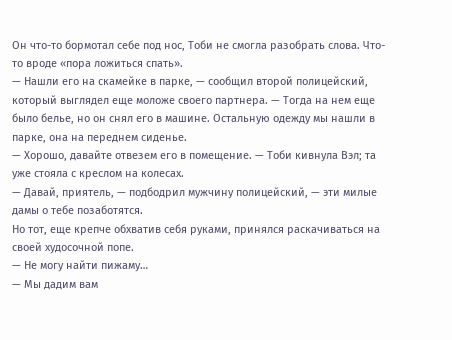Он что-то бормотал себе под нос, Тоби не смогла разобрать слова. Что-то вроде «пора ложиться спать».
— Нашли его на скамейке в парке, — сообщил второй полицейский, который выглядел еще моложе своего партнера. — Тогда на нем еще было белье, но он снял его в машине. Остальную одежду мы нашли в парке, она на переднем сиденье.
— Хорошо, давайте отвезем его в помещение. — Тоби кивнула Вэл; та уже стояла с креслом на колесах.
— Давай, приятель, — подбодрил мужчину полицейский, — эти милые дамы о тебе позаботятся.
Но тот, еще крепче обхватив себя руками, принялся раскачиваться на своей худосочной попе.
— Не могу найти пижаму…
— Мы дадим вам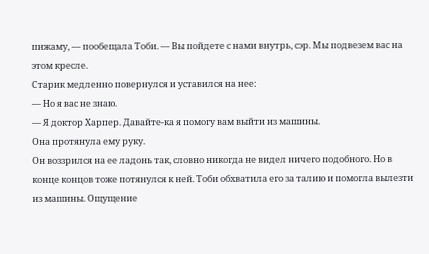пижаму, — пообещала Тоби. — Вы пойдете с нами внутрь, сэр. Мы подвезем вас на этом кресле.
Старик медленно повернулся и уставился на нее:
— Но я вас не знаю.
— Я доктор Харпер. Давайте-ка я помогу вам выйти из машины.
Она протянула ему руку.
Он воззрился на ее ладонь так, словно никогда не видел ничего подобного. Но в конце концов тоже потянулся к ней. Тоби обхватила его за талию и помогла вылезти из машины. Ощущение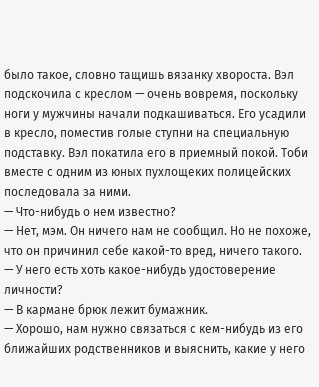было такое, словно тащишь вязанку хвороста. Вэл подскочила с креслом — очень вовремя, поскольку ноги у мужчины начали подкашиваться. Его усадили в кресло, поместив голые ступни на специальную подставку. Вэл покатила его в приемный покой. Тоби вместе с одним из юных пухлощеких полицейских последовала за ними.
— Что-нибудь о нем известно?
— Нет, мэм. Он ничего нам не сообщил. Но не похоже, что он причинил себе какой-то вред, ничего такого.
— У него есть хоть какое-нибудь удостоверение личности?
— В кармане брюк лежит бумажник.
— Хорошо, нам нужно связаться с кем-нибудь из его ближайших родственников и выяснить, какие у него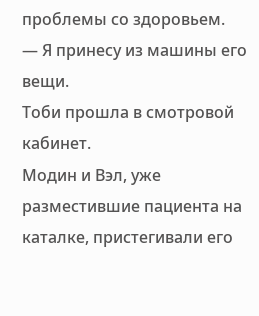проблемы со здоровьем.
— Я принесу из машины его вещи.
Тоби прошла в смотровой кабинет.
Модин и Вэл, уже разместившие пациента на каталке, пристегивали его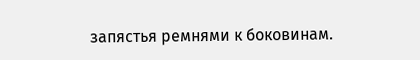запястья ремнями к боковинам.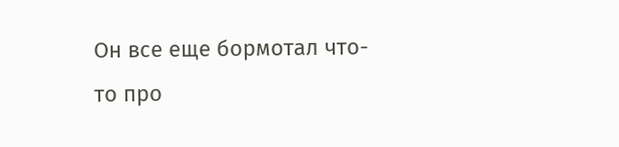Он все еще бормотал что-то про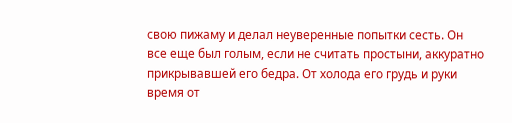свою пижаму и делал неуверенные попытки сесть. Он все еще был голым, если не считать простыни, аккуратно прикрывавшей его бедра. От холода его грудь и руки время от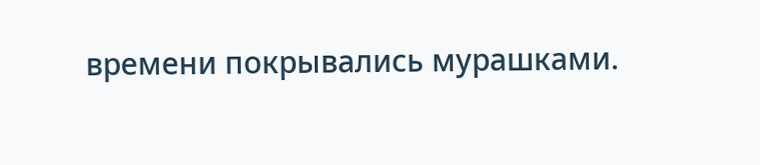времени покрывались мурашками.